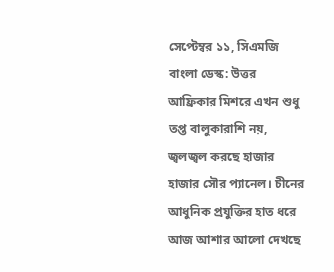সেপ্টেম্বর ১১, সিএমজি বাংলা ডেস্ক: উত্তর আফ্রিকার মিশরে এখন শুধু তপ্ত বালুকারাশি নয়, জ্বলজ্বল করছে হাজার হাজার সৌর প্যানেল। চীনের আধুনিক প্রযুক্তির হাত ধরে আজ আশার আলো দেখছে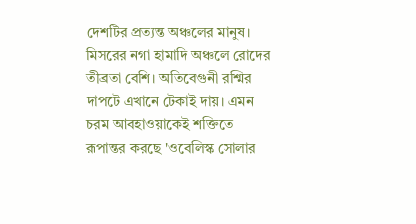দেশটির প্রত্যন্ত অঞ্চলের মানুষ।
মিসরের নগা হামাদি অঞ্চলে রোদের তীব্রতা বেশি। অতিবেগুনী রশ্মির দাপটে এখানে টেকাই দায়। এমন চরম আবহাওয়াকেই শক্তিতে রূপান্তর করছে 'ওবেলিস্ক সোলার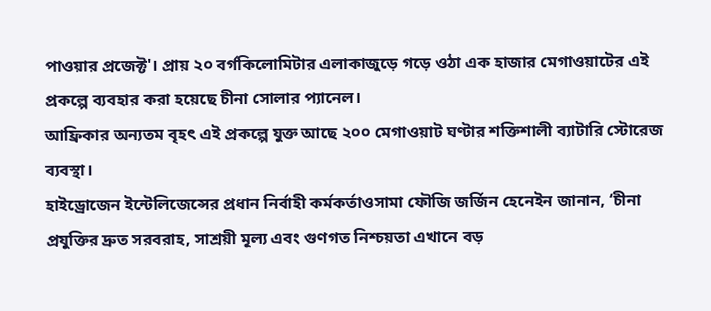পাওয়ার প্রজেক্ট'। প্রায় ২০ বর্গকিলোমিটার এলাকাজুড়ে গড়ে ওঠা এক হাজার মেগাওয়াটের এই প্রকল্পে ব্যবহার করা হয়েছে চীনা সোলার প্যানেল।
আফ্রিকার অন্যতম বৃহৎ এই প্রকল্পে যুক্ত আছে ২০০ মেগাওয়াট ঘণ্টার শক্তিশালী ব্যাটারি স্টোরেজ ব্যবস্থা।
হাইড্রোজেন ইন্টেলিজেন্সের প্রধান নির্বাহী কর্মকর্তাওসামা ফৌজি জর্জিন হেনেইন জানান, ‘চীনা প্রযুক্তির দ্রুত সরবরাহ, সাশ্রয়ী মূল্য এবং গুণগত নিশ্চয়তা এখানে বড়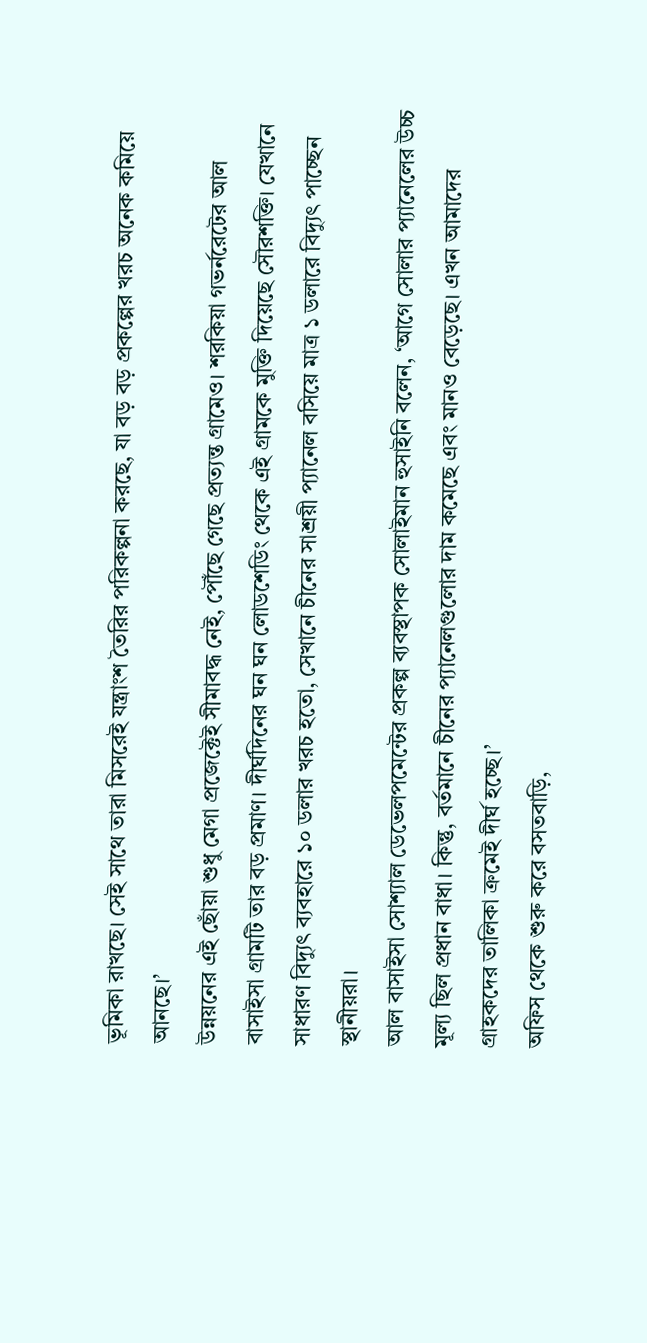ভূমিকা রাখছে। সেই সাথে তারা মিসরেই যন্ত্রাংশ তৈরির পরিকল্পনা করছে, যা বড় বড় প্রকল্পের খরচ অনেক কমিয়ে আনছে।’
উন্নয়নের এই ছোঁয়া শুধু মেগা প্রজেক্টেই সীমাবদ্ধ নেই, পৌঁছে গেছে প্রত্যন্ত গ্রামেও। শরকিয়া গভর্নরেটের আল বাসাইসা গ্রামটি তার বড় প্রমাণ। দীর্ঘদিনের ঘন ঘন লোডশেডিং থেকে এই গ্রামকে মুক্তি দিয়েছে সৌরশক্তি। যেখানে সাধারণ বিদ্যুৎ ব্যবহারে ১০ ডলার খরচ হতো, সেখানে চীনের সাশ্রয়ী প্যানেল বসিয়ে মাত্র ১ ডলারে বিদ্যুৎ পাচ্ছেন স্থানীয়রা।
আল বাসাইসা সোশ্যাল ডেভেলপমেন্টের প্রকল্প ব্যবস্থাপক সোলাইমান হুসাইনি বলেন, ‘আগে সোলার প্যানেলের উচ্চ মূল্য ছিল প্রধান বাধা। কিন্তু, বর্তমানে চীনের প্যানেলগুলোর দাম কমেছে এবং মানও বেড়েছে। এখন আমাদের গ্রাহকদের তালিকা ক্রমেই দীর্ঘ হচ্ছে।’
অফিস থেকে শুরু করে বসতবাড়ি,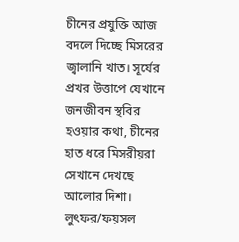চীনের প্রযুক্তি আজ বদলে দিচ্ছে মিসরের জ্বালানি খাত। সূর্যের প্রখর উত্তাপে যেখানে জনজীবন স্থবির হওয়ার কথা, চীনের হাত ধরে মিসরীয়রা সেখানে দেখছে আলোর দিশা।
লুৎফর/ফয়সল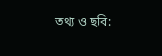তথ্য ও ছবি: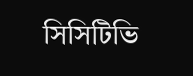সিসিটিভি